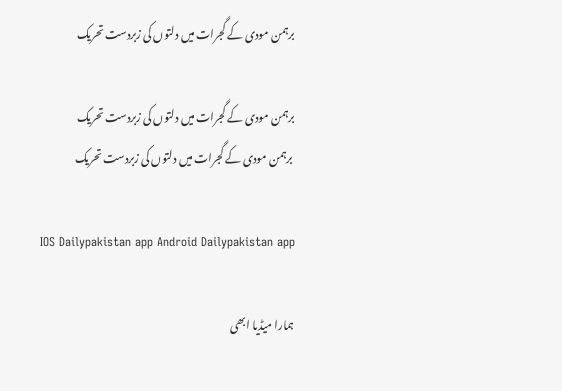برہمن مودی کے گجرات میں دلتوں کی زبردست تحریک

برہمن مودی کے گجرات میں دلتوں کی زبردست تحریک
 برہمن مودی کے گجرات میں دلتوں کی زبردست تحریک

  IOS Dailypakistan app Android Dailypakistan app

ہمارا میڈیا ابھی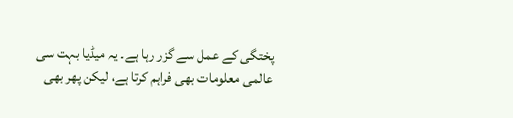پختگی کے عمل سے گزر رہا ہے۔ یہ میڈیا بہت سی عالمی معلومات بھی فراہم کرتا ہے، لیکن پھر بھی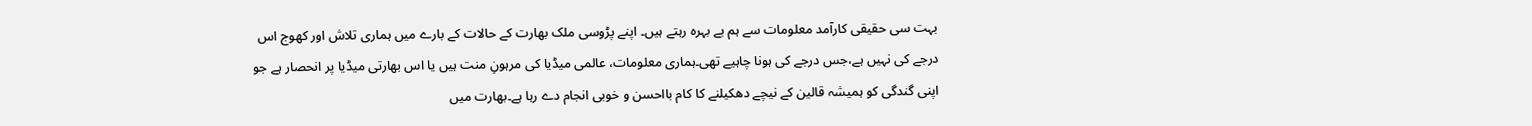بہت سی حقیقی کارآمد معلومات سے ہم بے بہرہ رہتے ہیں۔ اپنے پڑوسی ملک بھارت کے حالات کے بارے میں ہماری تلاش اور کھوج اس درجے کی نہیں ہے،جس درجے کی ہونا چاہیے تھی۔ہماری معلومات، عالمی میڈیا کی مرہونِ منت ہیں یا اس بھارتی میڈیا پر انحصار ہے جو اپنی گندگی کو ہمیشہ قالین کے نیچے دھکیلنے کا کام بااحسن و خوبی انجام دے رہا ہے۔بھارت میں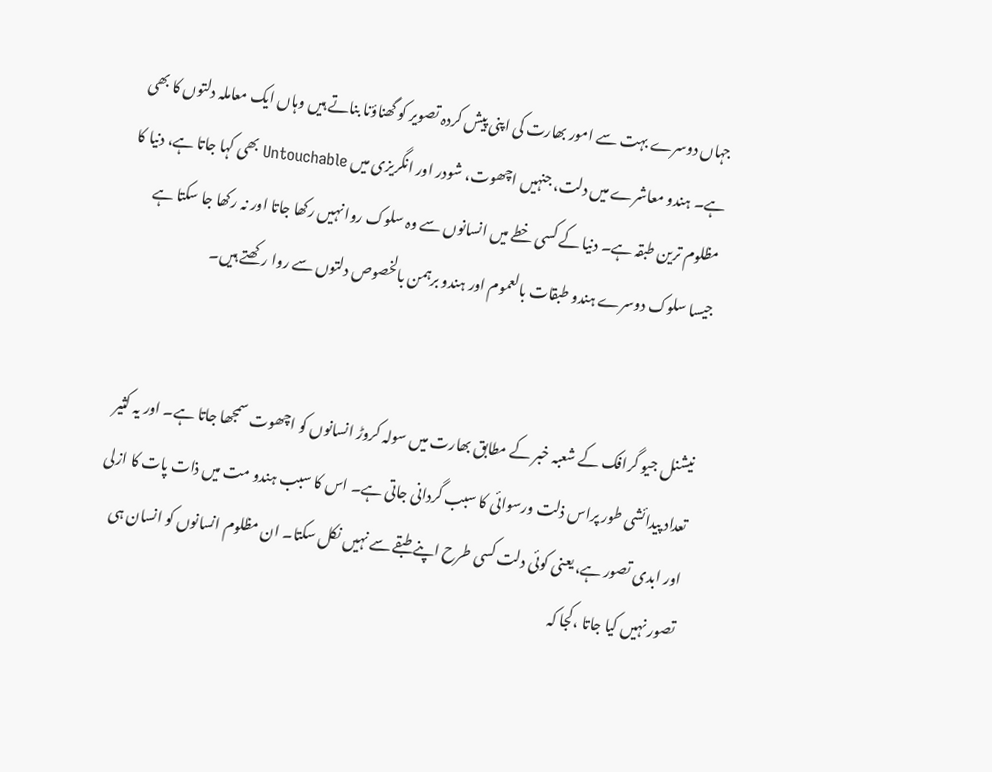جہاں دوسرے بہت سے امور بھارت کی اپنی پیش کردہ تصویر کو گھناؤنا بناتے ہیں وہاں ایک معاملہ دلتوں کا بھی ہے۔ ہندو معاشرے میں دلت، جنہیں اچھوت، شودر اور انگریزی میں Untouchable بھی کہا جاتا ہے، دنیا کا مظلوم ترین طبقہ ہے۔ دنیا کے کسی خطے میں انسانوں سے وہ سلوک روا نہیں رکھا جاتا اور نہ رکھا جا سکتا ہے جیسا سلوک دوسرے ہندو طبقات بالعموم اور ہندو برہمن بالخصوص دلتوں سے روا رکھتے ہیں۔


نیشنل جیو گرافک کے شعبہ خبر کے مطابق بھارت میں سولہ کروڑ انسانوں کو اچھوت سمجھا جاتا ہے۔ اور یہ کثیر تعداد پیدائشی طور پراس ذلت ورسوائی کا سبب گردانی جاتی ہے۔ اس کا سبب ہندو مت میں ذات پات کا ازلی اور ابدی تصور ہے، یعنی کوئی دلت کسی طرح اپنے طبقے سے نہیں نکل سکتا۔ ان مظلوم انسانوں کو انسان ہی تصور نہیں کیا جاتا ،کجا کہ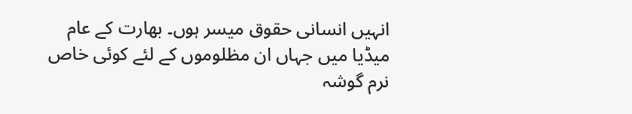انہیں انسانی حقوق میسر ہوں۔ بھارت کے عام میڈیا میں جہاں ان مظلوموں کے لئے کوئی خاص نرم گوشہ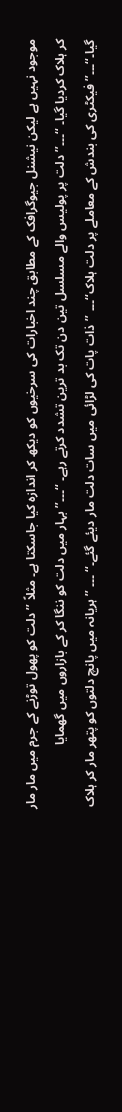موجود نہیں ہے لیکن نیشنل جیوگرافک کے مطابق چند اخبارات کی سرخیوں کو دیکھ کر اندازہ کیا جاسکتا ہے۔ مثلاً ’’دلت کو پھول توڑنے کے جرم میں مار مار کر ہلاک کردیا گیا۔ ‘‘۔۔۔’’دلت پر پولیس والے مسلسل تین دن تک بد ترین تشدد کرتے رہے۔ ‘‘۔۔۔’’بہار میں دلت کو ننگا کر کے بازاروں میں گھمایا گیا۔‘‘۔۔۔’’فیکٹری کی بندش کے معاملے پر دلت ہلاک‘‘۔۔۔ ’’ذات پات کی لڑائی میں سات دلت مار دیئے گئے۔‘‘ ۔۔۔ ’’ ہریانہ میں پانچ دلتوں کو پتھر مار کر ہلاک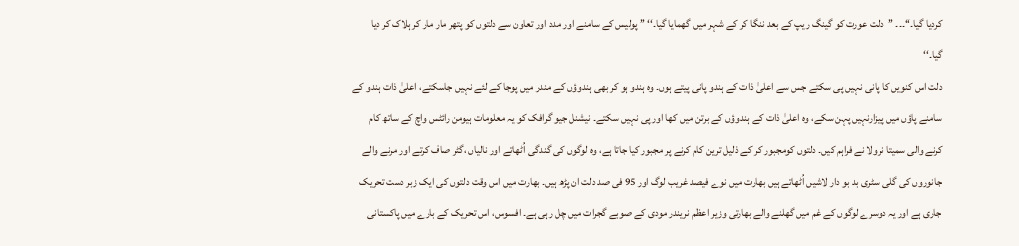کردیا گیا۔‘‘۔۔۔ ’’دلت عورت کو گینگ ریپ کے بعد ننگا کر کے شہر میں گھمایا گیا۔‘‘ ’’ پولیس کے سامنے اور مدد اور تعاون سے دلتوں کو پتھر مار مار کر ہلاک کر دیا گیا۔‘‘
دلت اس کنویں کا پانی نہیں پی سکتے جس سے اعلیٰ ذات کے ہندو پانی پیتے ہوں۔ وہ ہندو ہو کر بھی ہندوؤں کے مندر میں پوجا کے لئے نہیں جاسکتے، اعلیٰ ذات ہندو کے سامنے پاؤں میں پیزارنہیں پہن سکے، وہ اعلیٰ ذات کے ہندوؤں کے برتن میں کھا اور پی نہیں سکتے۔ نیشنل جیو گرافک کو یہ معلومات ہیومن رائٹس واچ کے ساتھ کام کرنے والی سمیتا نرولا نے فراہم کیں۔ دلتوں کومجبور کر کے ذلیل ترین کام کرنے پر مجبور کیا جاتا ہے، وہ لوگوں کی گندگی اُٹھاتے اور نالیاں ،گٹر صاف کرتے اور مرنے والے جانوروں کی گلی سٹری بد بو دار لاشیں اُٹھاتے ہیں بھارت میں نوے فیصد غریب لوگ اور 95 فی صد دلت ان پڑھ ہیں۔ بھارت میں اس وقت دلتوں کی ایک زبر دست تحریک جاری ہے اور یہ دوسرے لوگوں کے غم میں گھلنے والے بھارتی وزیر اعظم نریندر مودی کے صوبے گجرات میں چل رہی ہے۔ افسوس، اس تحریک کے بارے میں پاکستانی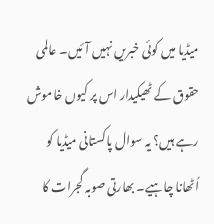میڈیا میں کوئی خبریں نہیں آئیں۔ عالمی حقوق کے ٹھیکیدار اس پر کیوں خاموش رہے ہیں؟ یہ سوال پاکستانی میڈیا کو اُٹھانا چاہیے۔ بھارتی صوبہ گجرات کا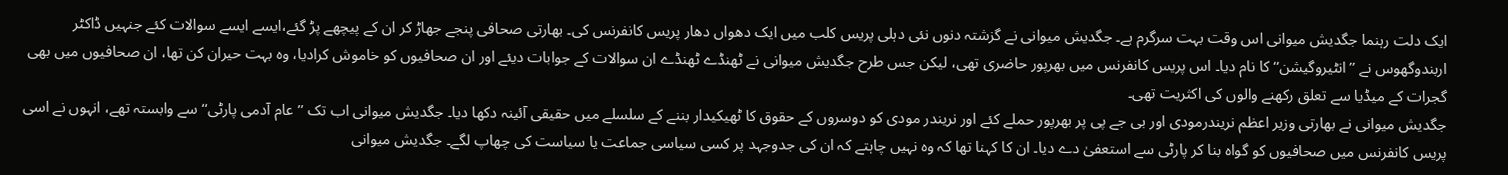ایک دلت رہنما جگدیش میوانی اس وقت بہت سرگرم ہے۔ جگدیش میوانی نے گزشتہ دنوں نئی دہلی پریس کلب میں ایک دھواں دھار پریس کانفرنس کی۔ بھارتی صحافی پنجے جھاڑ کر ان کے پیچھے پڑ گئے،ایسے ایسے سوالات کئے جنہیں ڈاکٹر اربندوگھوس نے ’’انٹیروگیشن‘‘ کا نام دیا۔ اس پریس کانفرنس میں بھرپور حاضری تھی، لیکن جس طرح جگدیش میوانی نے ٹھنڈے ٹھنڈے ان سوالات کے جوابات دیئے اور ان صحافیوں کو خاموش کرادیا، وہ بہت حیران کن تھا، ان صحافیوں میں بھی گجرات کے میڈیا سے تعلق رکھنے والوں کی اکثریت تھی۔
جگدیش میوانی نے بھارتی وزیر اعظم نریندرمودی اور بی جے پی پر بھرپور حملے کئے اور نریندر مودی کو دوسروں کے حقوق کا ٹھیکیدار بننے کے سلسلے میں حقیقی آئینہ دکھا دیا۔ جگدیش میوانی اب تک ’’عام آدمی پارٹی‘‘ سے وابستہ تھے، انہوں نے اسی پریس کانفرنس میں صحافیوں کو گواہ بنا کر پارٹی سے استعفیٰ دے دیا۔ ان کا کہنا تھا کہ وہ نہیں چاہتے کہ ان کی جدوجہد پر کسی سیاسی جماعت یا سیاست کی چھاپ لگے۔ جگدیش میوانی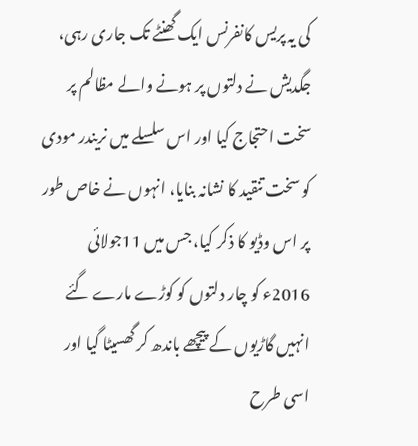کی یہ پریس کانفرنس ایک گھنٹے تک جاری رہی، جگدیش نے دلتوں پر ہونے والے مظالم پر سخت احتجاج کیا اور اس سلسلے میں نریندر مودی کو سخت تنقید کا نشانہ بنایا، انہوں نے خاص طور پر اس وڈیو کا ذکر کیا، جس میں 11جولائی 2016ء کو چار دلتوں کو کوڑے مارے گئے انہیں گاڑیوں کے پیچھے باندھ کر گھسیٹا گیا اور اسی طرح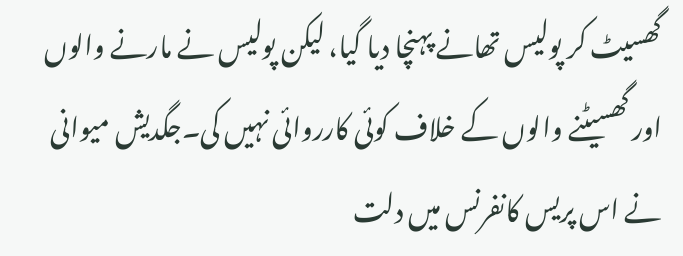گھسیٹ کر پولیس تھانے پہنچا دیا گیا، لیکن پولیس نے مارنے والوں اور گھسیٹنے والوں کے خلاف کوئی کارروائی نہیں کی۔جگدیش میوانی نے اس پریس کانفرنس میں دلت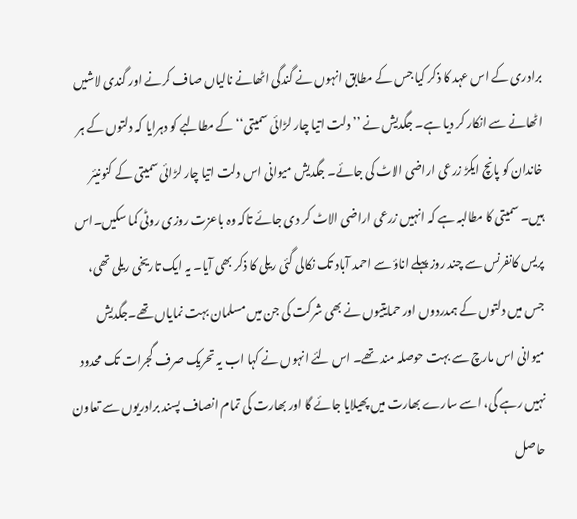برادری کے اس عہد کا ذکر کیا جس کے مطابق انہوں نے گندگی اٹھانے نالیاں صاف کرنے اور گندی لاشیں اٹھانے سے انکار کر دیا ہے۔ جگدیش نے ’’دلت اتیا چار لڑائی سمیتی‘‘ کے مطالبے کو دہرایا کہ دلتوں کے ہر خاندان کو پانچ ایکڑ زرعی اراضی الاٹ کی جائے۔ جگدیش میوانی اس دلت اتیا چار لڑائی سمیتی کے کنونیئر ہیں۔ سمیتی کا مطالبہ ہے کہ انہیں زرعی اراضی الاٹ کر دی جائے تاکہ وہ باعزت روزی روٹی کما سکیں۔اس پریس کانفرنس سے چند روز پہلے اناؤ سے احمد آباد تک نکالی گئی ریلی کا ذکر بھی آیا۔ یہ ایک تاریخی ریلی تھی، جس میں دلتوں کے ہمدردوں اور حمایتیوں نے بھی شرکت کی جن میں مسلمان بہت نمایاں تھے۔جگدیش میوانی اس مارچ سے بہت حوصلہ مند تھے۔ اس لئے انہوں نے کہا اب یہ تحریک صرف گجرات تک محدود نہیں رہے گی، اسے سارے بھارت میں پھیلایا جائے گا اور بھارت کی تمام انصاف پسند برادریوں سے تعاون حاصل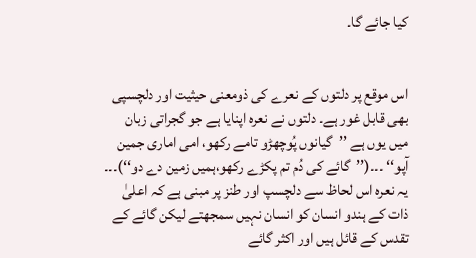کیا جائے گا۔


اس موقع پر دلتوں کے نعرے کی ذومعنی حیثیت اور دلچسپی بھی قابل غور ہے۔ دلتوں نے نعرہ اپنایا ہے جو گجراتی زبان میں یوں ہے ’’گیانوں پُوچھڑو تامے رکھو، امی اماری جمین آپو‘‘ ۔۔۔(’’گائے کی دُم تم پکڑے رکھو،ہمیں زمین دے دو‘‘)۔۔۔ یہ نعرہ اس لحاظ سے دلچسپ اور طنز پر مبنی ہے کہ اعلیٰ ذات کے ہندو انسان کو انسان نہیں سمجھتے لیکن گائے کے تقدس کے قائل ہیں اور اکثر گائے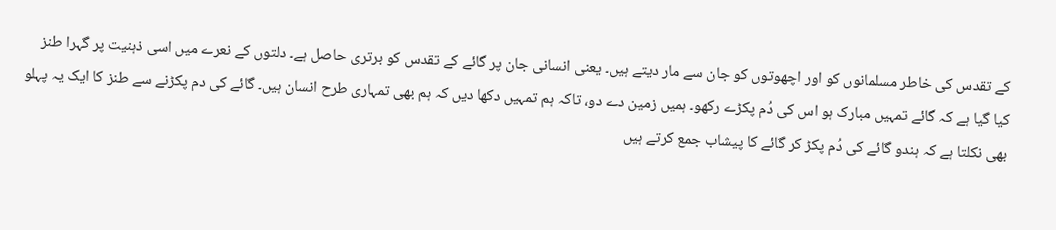کے تقدس کی خاطر مسلمانوں کو اور اچھوتوں کو جان سے مار دیتے ہیں۔ یعنی انسانی جان پر گائے کے تقدس کو برتری حاصل ہے۔ دلتوں کے نعرے میں اسی ذہنیت پر گہرا طنز کیا گیا ہے کہ گائے تمہیں مبارک ہو اس کی دُم پکڑے رکھو۔ ہمیں زمین دے دو، تاکہ ہم تمہیں دکھا دیں کہ ہم بھی تمہاری طرح انسان ہیں۔ گائے کی دم پکڑنے سے طنز کا ایک یہ پہلو بھی نکلتا ہے کہ ہندو گائے کی دُم پکڑ کر گائے کا پیشاب جمع کرتے ہیں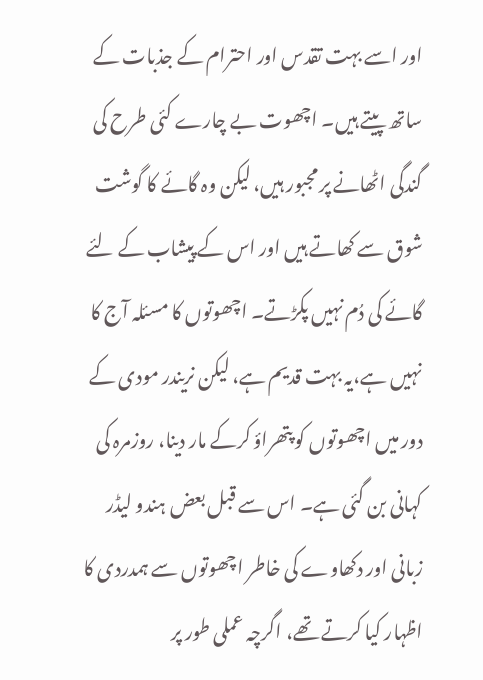اور اسے بہت تقدس اور احترام کے جذبات کے ساتھ پیتے ہیں۔ اچھوت بے چارے کئی طرح کی گندگی اٹھانے پر مجبور ہیں، لیکن وہ گائے کا گوشت شوق سے کھاتے ہیں اور اس کے پیشاب کے لئے گائے کی دُم نہیں پکڑتے۔ اچھوتوں کا مسئلہ آج کا نہیں ہے،یہ بہت قدیم ہے، لیکن نریندر مودی کے دور میں اچھوتوں کو پتھراؤ کرکے مار دینا، روزمرہ کی کہانی بن گئی ہے۔ اس سے قبل بعض ہندو لیڈر زبانی اور دکھاوے کی خاطر اچھوتوں سے ہمدردی کا اظہار کیا کرتے تھے، اگرچہ عملی طور پر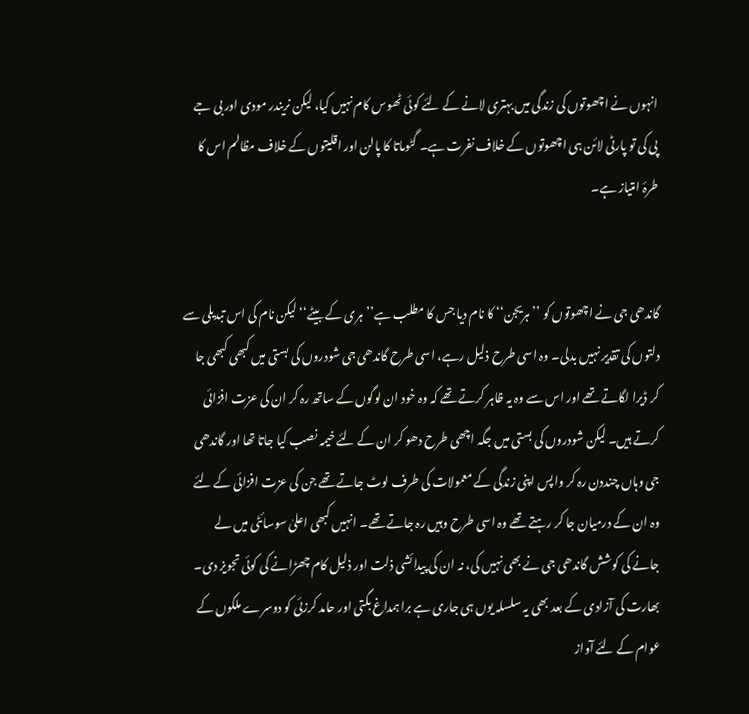انہوں نے اچھوتوں کی زندگی میں بہتری لانے کے لئے کوئی ٹھوس کام نہیں کیا، لیکن نریندر مودی اور بی جے پی کی تو پارٹی لائن ہی اچھوتوں کے خلاف نفرت ہے۔ گٹوماتا کا پالن اور اقلیتوں کے خلاف مظالم اس کا طرۂ امتیاز ہے۔


گاندھی جی نے اچھوتوں کو ’’ہریجن‘‘ کا نام دیا جس کا مطلب ہے’’ہری کے بیٹے‘‘لیکن نام کی اس تبدیلی سے دلتوں کی تقدیر نہیں بدلی۔ وہ اسی طرح ذلیل رہے، اسی طرح گاندھی جی شودروں کی بستی میں کبھی کبھی جا کر ڈیرا لگاتے تھے اور اس سے وہ یہ ظاہر کرتے تھے کہ وہ خود ان لوگوں کے ساتھ رہ کر ان کی عزت افزائی کرتے ہیں۔ لیکن شودروں کی بستی میں جگہ اچھی طرح دھو کر ان کے لئے خیمہ نصب کیا جاتا تھا اور گاندھی جی وہاں چنددن رہ کر واپس اپنی زندگی کے معمولات کی طرف لوٹ جاتے تھے جن کی عزت افزائی کے لئے وہ ان کے درمیان جا کر رہتے تھے وہ اسی طرح وہیں رہ جاتے تھے۔ انہیں کبھی اعلیٰ سوسائٹی میں لے جانے کی کوشش گاندھی جی نے بھی نہیں کی، نہ ان کی پیدائشی ذلت اور ذلیل کام چھڑانے کی کوئی تجویز دی۔ بھارت کی آزادی کے بعد بھی یہ سلسلہ یوں ہی جاری ہے براہمداغ بگتی اور حامد کرزئی کو دوسرے ملکوں کے عوام کے لئے آواز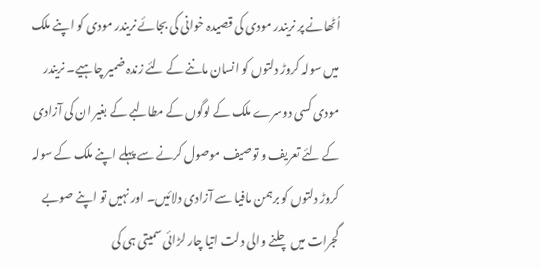اُٹھانے پر نریندر مودی کی قصیدہ خوانی کی بجائے نریندر مودی کو اپنے ملک میں سولہ کروڑ دلتوں کو انسان ماننے کے لئے زندہ ضمیر چاہیے۔ نریندر مودی کسی دوسرے ملک کے لوگوں کے مطالبے کے بغیر ان کی آزادی کے لئے تعریف و توصیف موصول کرنے سے پہلے اپنے ملک کے سولہ کروڑ دلتوں کو برہمن مافیا سے آزادی دلائیں۔ اور نہیں تو اپنے صوبے گجرات میں چلنے والی دلت اتیا چار لڑائی سمیتی ہی کی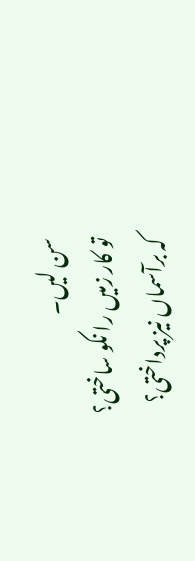سن لیں۔
تو کار زمیں را نکو ساختی؟
کہ برآسماں نیز پرداختی؟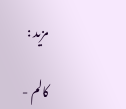مزید :

کالم -